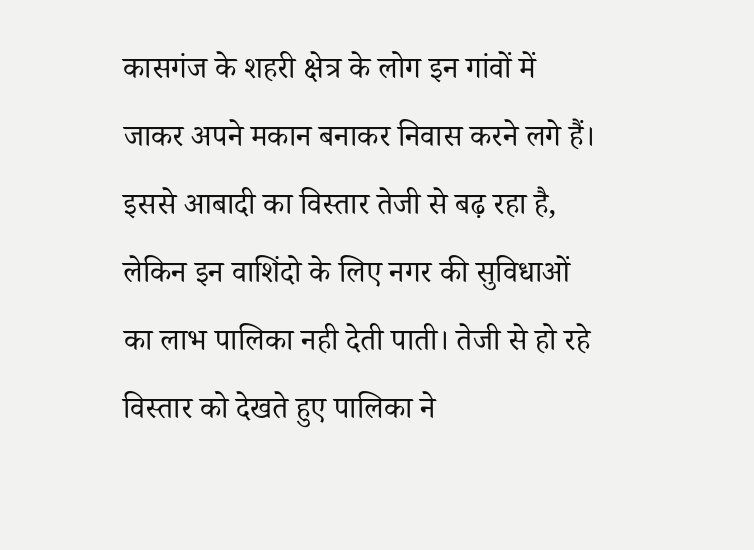कासगंज के शहरी क्षेत्र के लोग इन गांवों में जाकर अपने मकान बनाकर निवास करने लगे हैं। इससे आबादी का विस्तार तेजी से बढ़ रहा है, लेकिन इन वाशिंदो के लिए नगर की सुविधाओं का लाभ पालिका नही देती पाती। तेजी से हो रहे विस्तार को देखते हुए पालिका ने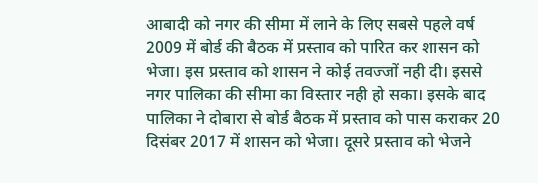आबादी को नगर की सीमा में लाने के लिए सबसे पहले वर्ष 2009 में बोर्ड की बैठक में प्रस्ताव को पारित कर शासन को भेजा। इस प्रस्ताव को शासन ने कोई तवज्जों नही दी। इससे नगर पालिका की सीमा का विस्तार नही हो सका। इसके बाद पालिका ने दोबारा से बोर्ड बैठक में प्रस्ताव को पास कराकर 20 दिसंबर 2017 में शासन को भेजा। दूसरे प्रस्ताव को भेजने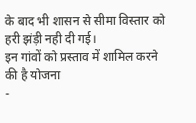के बाद भी शासन से सीमा विस्तार को हरी झंड़ी नही दी गई।
इन गांवों को प्रस्ताव में शामिल करने की है योजना
-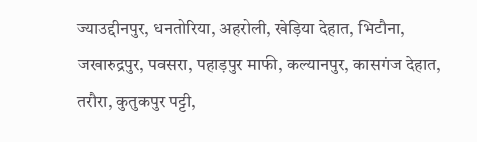ज्याउद्दीनपुर, धनतोरिया, अहरोली, खेड़िया देहात, भिटौना, जखारुद्रपुर, पवसरा, पहाड़पुर माफी, कल्यानपुर, कासगंज देहात, तरौरा, कुतुकपुर पट्टी,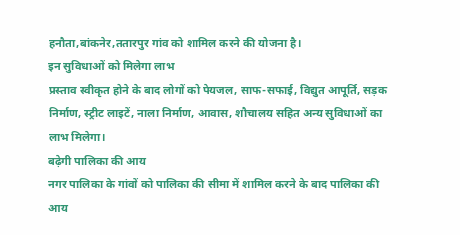हनौता,बांकनेर,ततारपुर गांव को शामिल करने की योजना है।
इन सुविधाओं को मिलेगा लाभ
प्रस्ताव स्वीकृत होने के बाद लोगों को पेयजल, साफ-सफाई, विद्युत आपूर्ति, सड़क निर्माण, स्ट्रीट लाइटें, नाला निर्माण, आवास, शौचालय सहित अन्य सुविधाओं का लाभ मिलेगा।
बढ़ेगी पालिका की आय
नगर पालिका के गांवों को पालिका की सीमा में शामिल करने के बाद पालिका की आय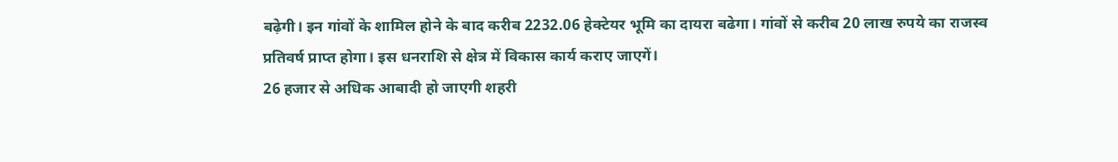बढ़ेगी। इन गांवों के शामिल होने के बाद करीब 2232.06 हेक्टेयर भूमि का दायरा बढेगा। गांवों से करीब 20 लाख रुपये का राजस्व प्रतिवर्ष प्राप्त होगा। इस धनराशि से क्षेत्र में विकास कार्य कराए जाएगें।
26 हजार से अधिक आबादी हो जाएगी शहरी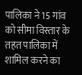पालिका ने 15 गांव को सीमा विस्तार के तहत पालिका में शामिल करने का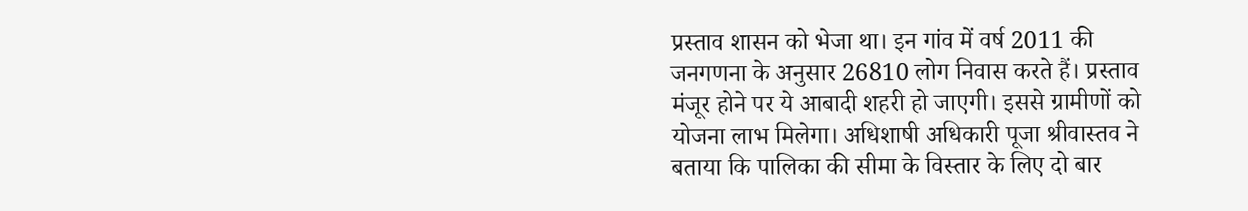प्रस्ताव शासन को भेजा था। इन गांव में वर्ष 2011 की जनगणना के अनुसार 26810 लोग निवास करते हैं। प्रस्ताव मंजूर होने पर ये आबादी शहरी हो जाएगी। इससे ग्रामीणों को योजना लाभ मिलेगा। अधिशाषी अधिकारी पूजा श्रीवास्तव ने बताया कि पालिका की सीमा के विस्तार के लिए दो बार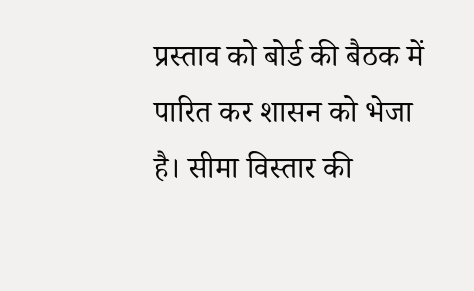प्रस्ताव को बोर्ड की बैठक में पारित कर शासन को भेजा है। सीमा विस्तार की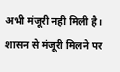अभी मंजूरी नही मिली है। शासन से मंजूरी मिलने पर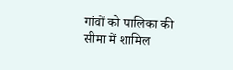गांवों को पालिका की सीमा में शामिल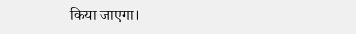किया जाएगा।